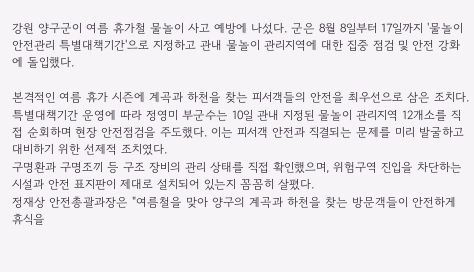강원 양구군이 여름 휴가철 물놀이 사고 예방에 나섰다. 군은 8월 8일부터 17일까지 '물놀이 안전관리 특별대책기간'으로 지정하고 관내 물놀이 관리지역에 대한 집중 점검 및 안전 강화에 돌입했다.

본격적인 여름 휴가 시즌에 계곡과 하천을 찾는 피서객들의 안전을 최우선으로 삼은 조치다.
특별대책기간 운영에 따라 정영미 부군수는 10일 관내 지정된 물놀이 관리지역 12개소를 직접 순회하며 현장 안전점검을 주도했다. 이는 피서객 안전과 직결되는 문제를 미리 발굴하고 대비하기 위한 선제적 조치였다.
구명환과 구명조끼 등 구조 장비의 관리 상태를 직접 확인했으며, 위험구역 진입을 차단하는 시설과 안전 표지판이 제대로 설치되어 있는지 꼼꼼히 살폈다.
정재상 안전총괄과장은 "여름철을 맞아 양구의 계곡과 하천을 찾는 방문객들이 안전하게 휴식을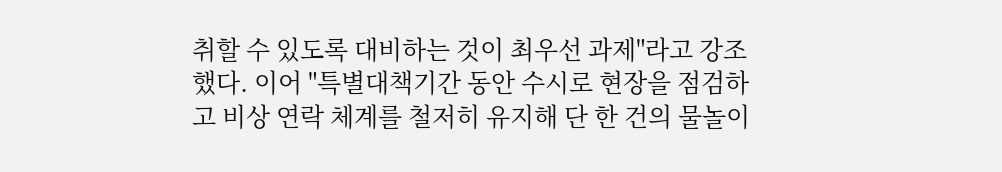취할 수 있도록 대비하는 것이 최우선 과제"라고 강조했다. 이어 "특별대책기간 동안 수시로 현장을 점검하고 비상 연락 체계를 철저히 유지해 단 한 건의 물놀이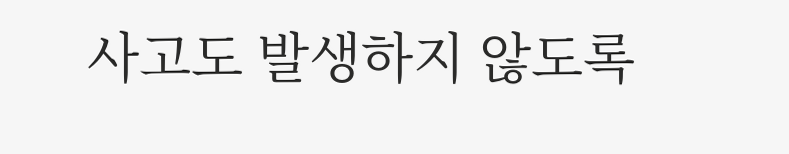사고도 발생하지 않도록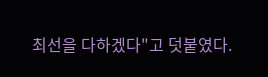최선을 다하겠다"고 덧붙였다.